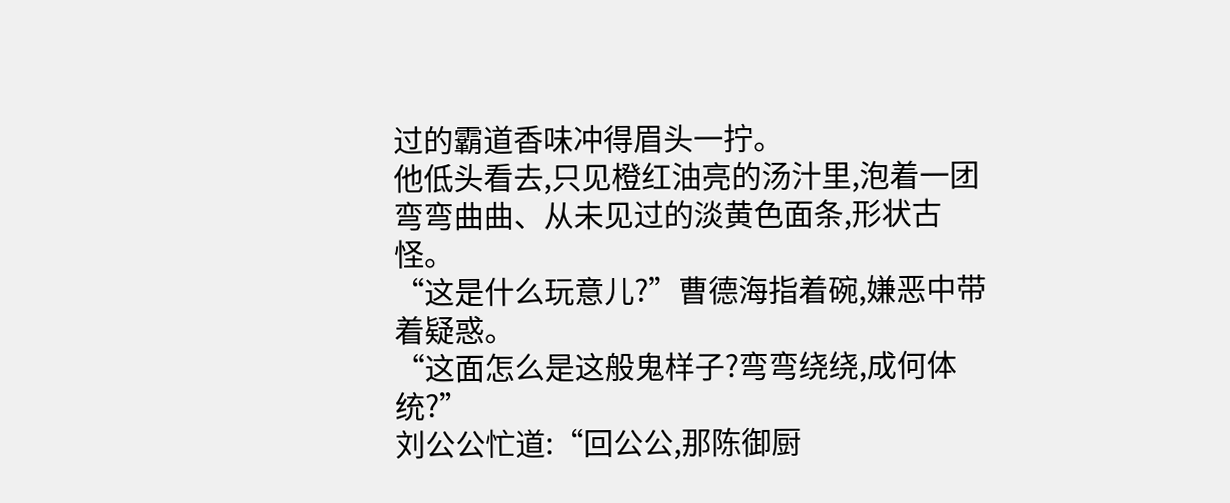过的霸道香味冲得眉头一拧。
他低头看去,只见橙红油亮的汤汁里,泡着一团弯弯曲曲、从未见过的淡黄色面条,形状古怪。
“这是什么玩意儿?”曹德海指着碗,嫌恶中带着疑惑。
“这面怎么是这般鬼样子?弯弯绕绕,成何体统?”
刘公公忙道:“回公公,那陈御厨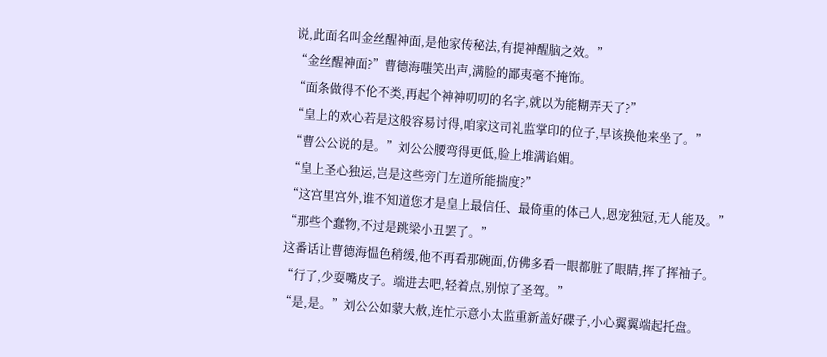说,此面名叫金丝醒神面,是他家传秘法,有提神醒脑之效。”
“金丝醒神面?”曹德海嗤笑出声,满脸的鄙夷毫不掩饰。
“面条做得不伦不类,再起个神神叨叨的名字,就以为能糊弄天了?”
“皇上的欢心若是这般容易讨得,咱家这司礼监掌印的位子,早该换他来坐了。”
“曹公公说的是。”刘公公腰弯得更低,脸上堆满谄媚。
“皇上圣心独运,岂是这些旁门左道所能揣度?”
“这宫里宫外,谁不知道您才是皇上最信任、最倚重的体己人,恩宠独冠,无人能及。”
“那些个蠢物,不过是跳梁小丑罢了。”
这番话让曹德海愠色稍缓,他不再看那碗面,仿佛多看一眼都脏了眼睛,挥了挥袖子。
“行了,少耍嘴皮子。端进去吧,轻着点,别惊了圣驾。”
“是,是。”刘公公如蒙大赦,连忙示意小太监重新盖好碟子,小心翼翼端起托盘。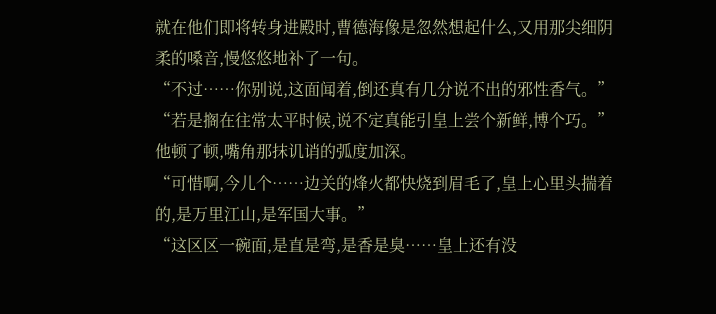就在他们即将转身进殿时,曹德海像是忽然想起什么,又用那尖细阴柔的嗓音,慢悠悠地补了一句。
“不过……你别说,这面闻着,倒还真有几分说不出的邪性香气。”
“若是搁在往常太平时候,说不定真能引皇上尝个新鲜,博个巧。”
他顿了顿,嘴角那抹讥诮的弧度加深。
“可惜啊,今儿个……边关的烽火都快烧到眉毛了,皇上心里头揣着的,是万里江山,是军国大事。”
“这区区一碗面,是直是弯,是香是臭……皇上还有没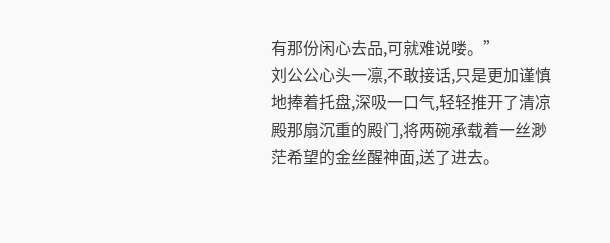有那份闲心去品,可就难说喽。”
刘公公心头一凛,不敢接话,只是更加谨慎地捧着托盘,深吸一口气,轻轻推开了清凉殿那扇沉重的殿门,将两碗承载着一丝渺茫希望的金丝醒神面,送了进去。